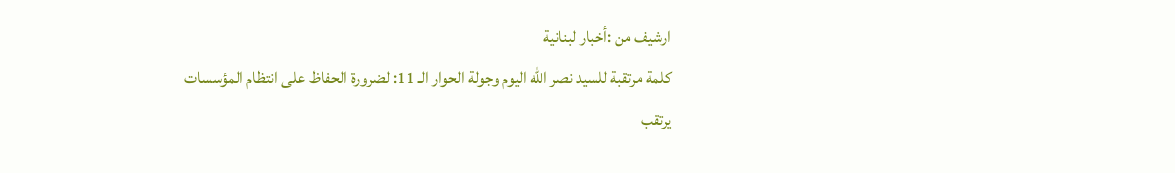ارشيف من :أخبار لبنانية
كلمة مرتقبة للسيد نصر الله اليوم وجولة الحوار الـ 11: لضرورة الحفاظ على انتظام المؤسسات
يرتقب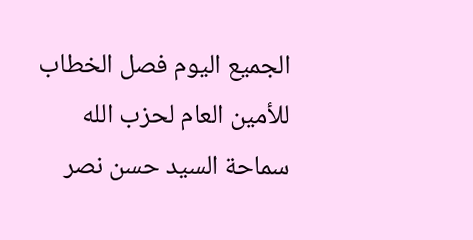الجميع اليوم فصل الخطاب للأمين العام لحزب الله سماحة السيد حسن نصر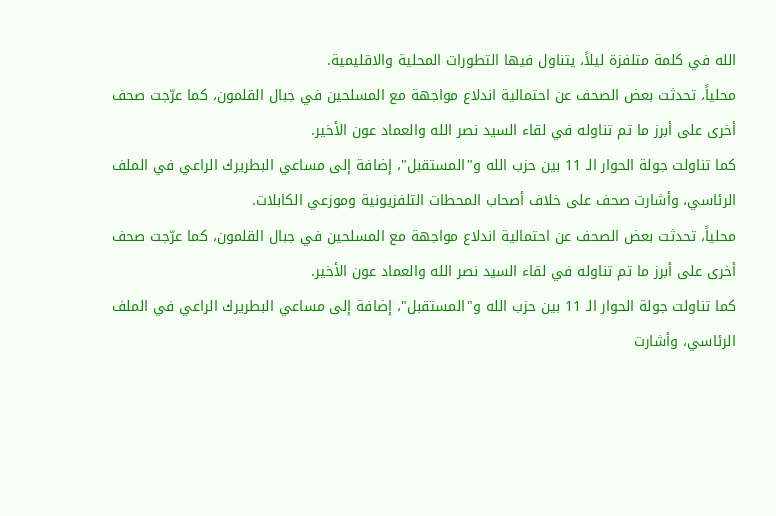الله في كلمة متلفزة ليلاً، يتناول فيها التطورات المحلية والاقليمية.
محلياً، تحدثت بعض الصحف عن احتمالية اندلاع مواجهة مع المسلحين في جبال القلمون، كما عرّجت صحف أخرى على أبرز ما تم تناوله في لقاء السيد نصر الله والعماد عون الأخير.
كما تناولت جولة الحوار الـ 11 بين حزب الله و"المستقبل"، إضافة إلى مساعي البطريرك الراعي في الملف الرئاسي، وأشارت صحف على خلاف أصحاب المحطات التلفزيونية وموزعي الكابلات.
محلياً، تحدثت بعض الصحف عن احتمالية اندلاع مواجهة مع المسلحين في جبال القلمون، كما عرّجت صحف أخرى على أبرز ما تم تناوله في لقاء السيد نصر الله والعماد عون الأخير.
كما تناولت جولة الحوار الـ 11 بين حزب الله و"المستقبل"، إضافة إلى مساعي البطريرك الراعي في الملف الرئاسي، وأشارت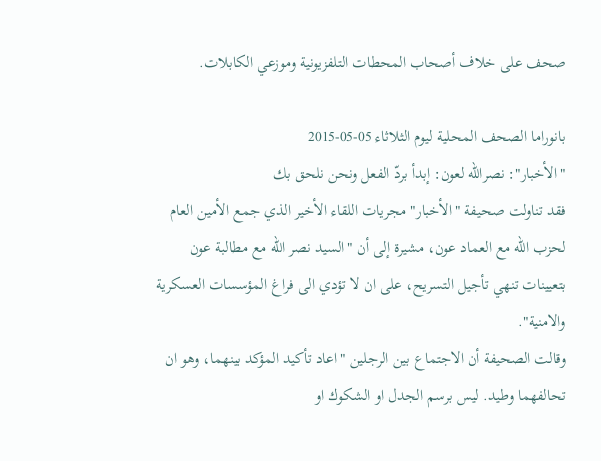صحف على خلاف أصحاب المحطات التلفزيونية وموزعي الكابلات.

بانوراما الصحف المحلية ليوم الثلاثاء 05-05-2015
"الأخبار": نصرالله لعون: إبدأ بردّ الفعل ونحن نلحق بك
فقد تناولت صحيفة "الأخبار" مجريات اللقاء الأخير الذي جمع الأمين العام لحزب الله مع العماد عون، مشيرة إلى أن "السيد نصر الله مع مطالبة عون بتعيينات تنهي تأجيل التسريح، على ان لا تؤدي الى فراغ المؤسسات العسكرية والامنية".
وقالت الصحيفة أن الاجتماع بين الرجلين "اعاد تأكيد المؤكد بينهما، وهو ان تحالفهما وطيد. ليس برسم الجدل او الشكوك او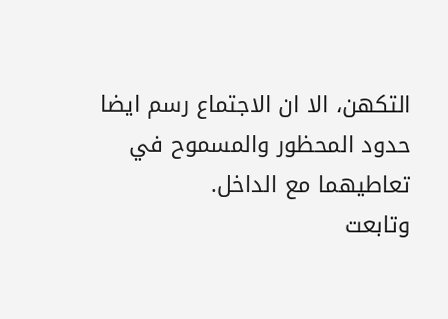التكهن، الا ان الاجتماع رسم ايضا حدود المحظور والمسموح في تعاطيهما مع الداخل.
وتابعت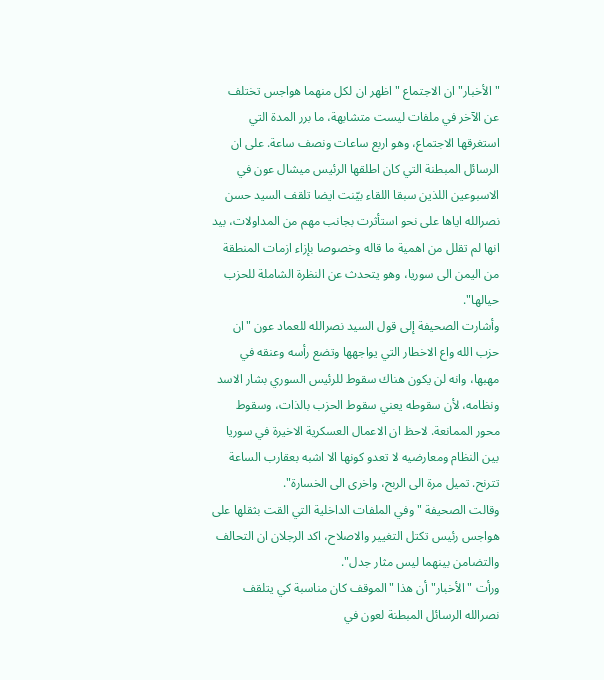"الأخبار" ان الاجتماع "اظهر ان لكل منهما هواجس تختلف عن الآخر في ملفات ليست متشابهة، ما برر المدة التي استغرقها الاجتماع، وهو اربع ساعات ونصف ساعة. على ان الرسائل المبطنة التي كان اطلقها الرئيس ميشال عون في الاسبوعين اللذين سبقا اللقاء بيّنت ايضا تلقف السيد حسن نصرالله اياها على نحو استأثرت بجانب مهم من المداولات، بيد انها لم تقلل من اهمية ما قاله وخصوصا بإزاء ازمات المنطقة من اليمن الى سوريا، وهو يتحدث عن النظرة الشاملة للحزب حيالها".
وأشارت الصحيفة إلى قول السيد نصرالله للعماد عون "ان حزب الله واع الاخطار التي يواجهها وتضع رأسه وعنقه في مهبها، وانه لن يكون هناك سقوط للرئيس السوري بشار الاسد ونظامه، لأن سقوطه يعني سقوط الحزب بالذات، وسقوط محور الممانعة. لاحظ ان الاعمال العسكرية الاخيرة في سوريا بين النظام ومعارضيه لا تعدو كونها الا اشبه بعقارب الساعة تترنح. تميل مرة الى الربح، واخرى الى الخسارة".
وقالت الصحيفة "وفي الملفات الداخلية التي القت بثقلها على هواجس رئيس تكتل التغيير والاصلاح، اكد الرجلان ان التحالف والتضامن بينهما ليس مثار جدل".
ورأت "الأخبار" أن هذا "الموقف كان مناسبة كي يتلقف نصرالله الرسائل المبطنة لعون في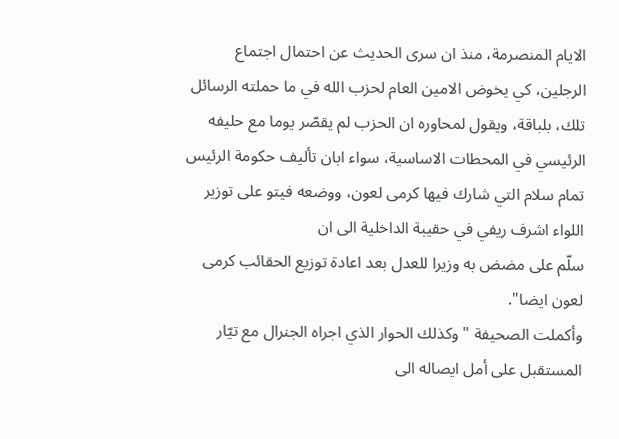الايام المنصرمة، منذ ان سرى الحديث عن احتمال اجتماع الرجلين، كي يخوض الامين العام لحزب الله في ما حملته الرسائل تلك، بلباقة، ويقول لمحاوره ان الحزب لم يقصّر يوما مع حليفه الرئيسي في المحطات الاساسية، سواء ابان تأليف حكومة الرئيس تمام سلام التي شارك فيها كرمى لعون، ووضعه فيتو على توزير اللواء اشرف ريفي في حقيبة الداخلية الى ان
سلّم على مضض به وزيرا للعدل بعد اعادة توزيع الحقائب كرمى لعون ايضا".
وأكملت الصحيفة " وكذلك الحوار الذي اجراه الجنرال مع تيّار المستقبل على أمل ايصاله الى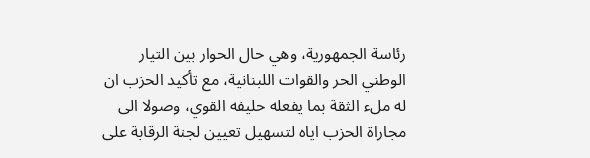رئاسة الجمهورية، وهي حال الحوار بين التيار الوطني الحر والقوات اللبنانية، مع تأكيد الحزب ان له ملء الثقة بما يفعله حليفه القوي، وصولا الى مجاراة الحزب اياه لتسهيل تعيين لجنة الرقابة على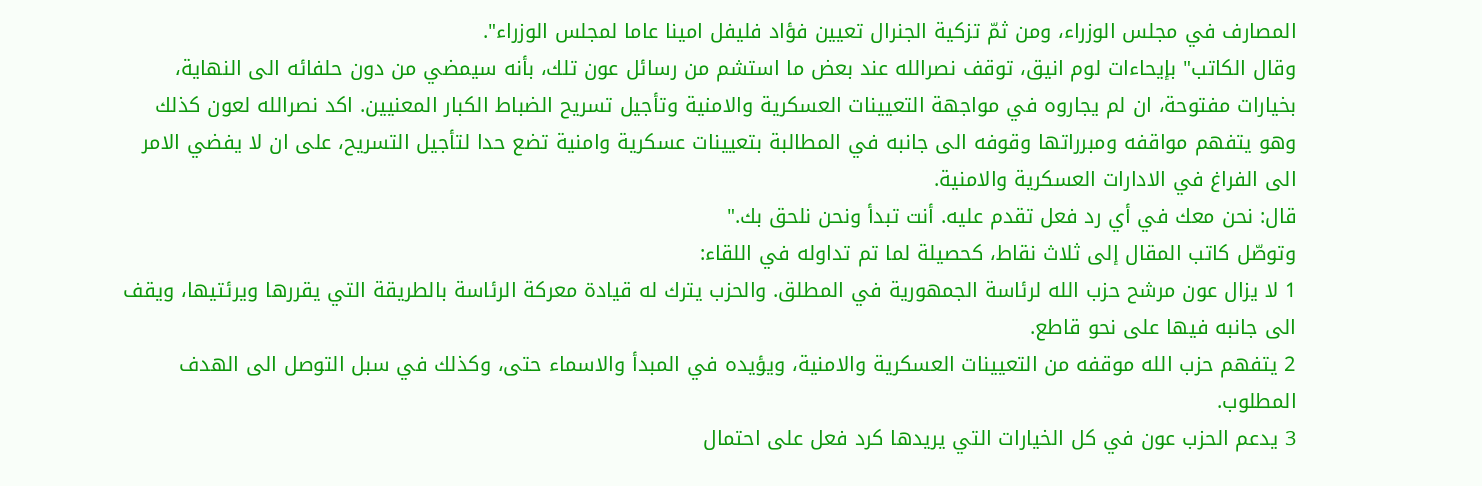المصارف في مجلس الوزراء، ومن ثمّ تزكية الجنرال تعيين فؤاد فليفل امينا عاما لمجلس الوزراء".
وقال الكاتب" بإيحاءات لوم انيق، توقف نصرالله عند بعض ما استشم من رسائل عون تلك، بأنه سيمضي من دون حلفائه الى النهاية، بخيارات مفتوحة، ان لم يجاروه في مواجهة التعيينات العسكرية والامنية وتأجيل تسريح الضباط الكبار المعنيين. اكد نصرالله لعون كذلك وهو يتفهم مواقفه ومبرراتها وقوفه الى جانبه في المطالبة بتعيينات عسكرية وامنية تضع حدا لتأجيل التسريح، على ان لا يفضي الامر الى الفراغ في الادارات العسكرية والامنية.
قال: نحن معك في أي رد فعل تقدم عليه. أنت تبدأ ونحن نلحق بك."
وتوصّل كاتب المقال إلى ثلاث نقاط، كحصيلة لما تم تداوله في اللقاء:
1 لا يزال عون مرشح حزب الله لرئاسة الجمهورية في المطلق. والحزب يترك له قيادة معركة الرئاسة بالطريقة التي يقررها ويرئتيها، ويقف الى جانبه فيها على نحو قاطع.
2 يتفهم حزب الله موقفه من التعيينات العسكرية والامنية، ويؤيده في المبدأ والاسماء حتى، وكذلك في سبل التوصل الى الهدف المطلوب.
3 يدعم الحزب عون في كل الخيارات التي يريدها كرد فعل على احتمال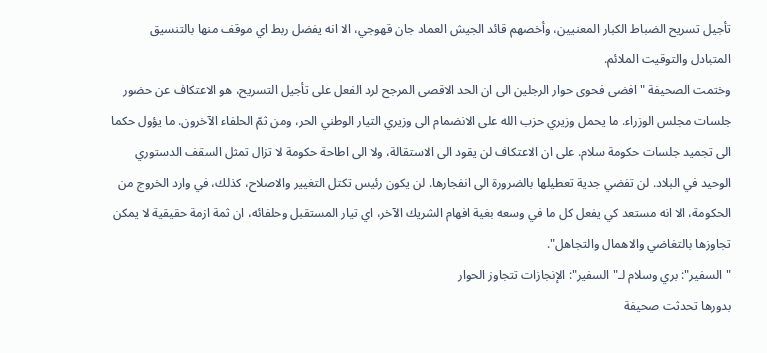تأجيل تسريح الضباط الكبار المعنيين، وأخصهم قائد الجيش العماد جان قهوجي، الا انه يفضل ربط اي موقف منها بالتنسيق المتبادل والتوقيت الملائم.
وختمت الصحيفة "افضى فحوى حوار الرجلين الى ان الحد الاقصى المرجح لرد الفعل على تأجيل التسريح، هو الاعتكاف عن حضور جلسات مجلس الوزراء. ما يحمل وزيري حزب الله على الانضمام الى وزيري التيار الوطني الحر، ومن ثمّ الحلفاء الآخرون. ما يؤول حكما الى تجميد جلسات حكومة سلام. على ان الاعتكاف لن يقود الى الاستقالة، ولا الى اطاحة حكومة لا تزال تمثل السقف الدستوري الوحيد في البلاد. لن تفضي جدية تعطيلها بالضرورة الى انفجارها. لن يكون رئيس تكتل التغيير والاصلاح، كذلك، في وارد الخروج من الحكومة، الا انه مستعد كي يفعل كل ما في وسعه بغية افهام الشريك الآخر، اي تيار المستقبل وحلفائه، ان ثمة ازمة حقيقية لا يمكن تجاوزها بالتغاضي والاهمال والتجاهل".
"السفير": بري وسلام لـ"السفير": الإنجازات تتجاوز الحوار
بدورها تحدثت صحيفة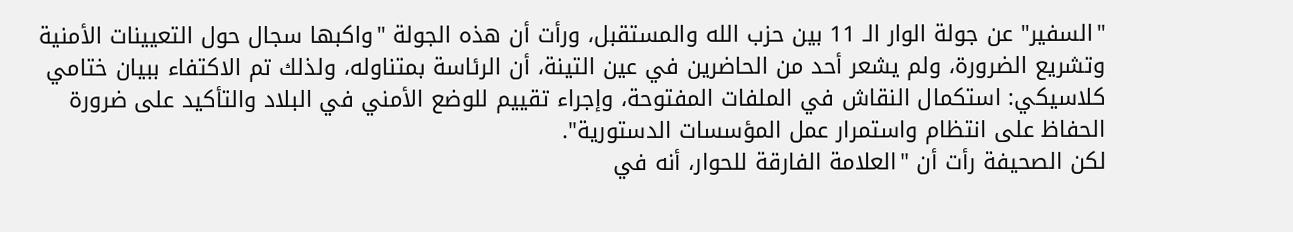"السفير" عن جولة الوار الـ 11 بين حزب الله والمستقبل، ورأت أن هذه الجولة "واكبها سجال حول التعيينات الأمنية وتشريع الضرورة، ولم يشعر أحد من الحاضرين في عين التينة، أن الرئاسة بمتناوله، ولذلك تم الاكتفاء ببيان ختامي كلاسيكي: استكمال النقاش في الملفات المفتوحة، وإجراء تقييم للوضع الأمني في البلاد والتأكيد على ضرورة الحفاظ على انتظام واستمرار عمل المؤسسات الدستورية".
لكن الصحيفة رأت أن "العلامة الفارقة للحوار، أنه في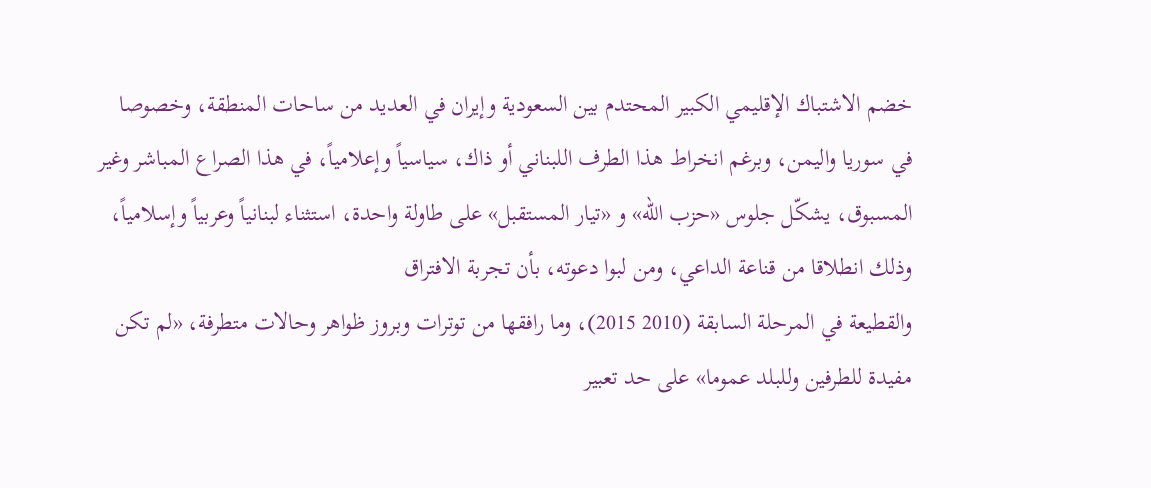خضم الاشتباك الإقليمي الكبير المحتدم بين السعودية وإيران في العديد من ساحات المنطقة، وخصوصا في سوريا واليمن، وبرغم انخراط هذا الطرف اللبناني أو ذاك، سياسياً وإعلامياً، في هذا الصراع المباشر وغير المسبوق، يشكّل جلوس «حزب الله» و «تيار المستقبل» على طاولة واحدة، استثناء لبنانياً وعربياً وإسلامياً، وذلك انطلاقا من قناعة الداعي، ومن لبوا دعوته، بأن تجربة الافتراق
والقطيعة في المرحلة السابقة (2010 2015)، وما رافقها من توترات وبروز ظواهر وحالات متطرفة، «لم تكن مفيدة للطرفين وللبلد عموما» على حد تعبير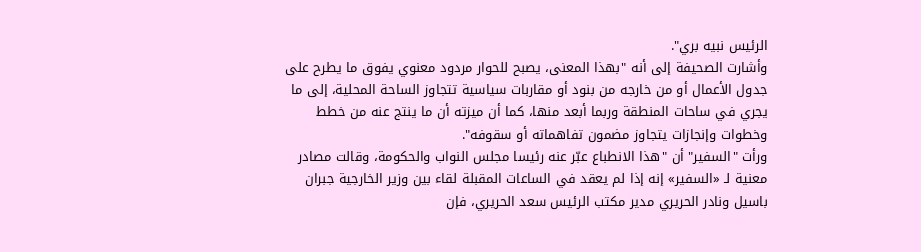الرئيس نبيه بري".
وأشارت الصحيفة إلى أنه "بهذا المعنى، يصبح للحوار مردود معنوي يفوق ما يطرح على جدول الأعمال أو من خارجه من بنود أو مقاربات سياسية تتجاوز الساحة المحلية، إلى ما يجري في ساحات المنطقة وربما أبعد منها، كما أن ميزته أن ما ينتج عنه من خطط وخطوات وإنجازات يتجاوز مضمون تفاهماته أو سقوفه".
ورأت "السفير" أن "هذا الانطباع عبّر عنه رئيسا مجلس النواب والحكومة، وقالت مصادر معنية لـ «السفير» إنه إذا لم يعقد في الساعات المقبلة لقاء بين وزير الخارجية جبران باسيل ونادر الحريري مدير مكتب الرئيس سعد الحريري، فإن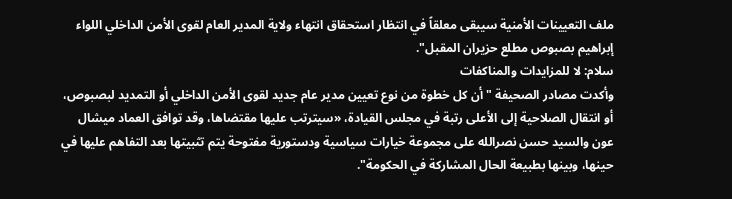ملف التعيينات الأمنية سيبقى معلقاً في انتظار استحقاق انتهاء ولاية المدير العام لقوى الأمن الداخلي اللواء إبراهيم بصبوص مطلع حزيران المقبل".
سلام: لا للمزايدات والمناكفات
وأكدت مصادر الصحيفة "أن كل خطوة من نوع تعيين مدير عام جديد لقوى الأمن الداخلي أو التمديد لبصبوص، أو انتقال الصلاحية إلى الأعلى رتبة في مجلس القيادة، «سيترتب عليها مقتضاها، وقد توافق العماد ميشال عون والسيد حسن نصرالله على مجموعة خيارات سياسية ودستورية مفتوحة يتم تثبيتها بعد التفاهم عليها في حينها، وبينها بطبيعة الحال المشاركة في الحكومة".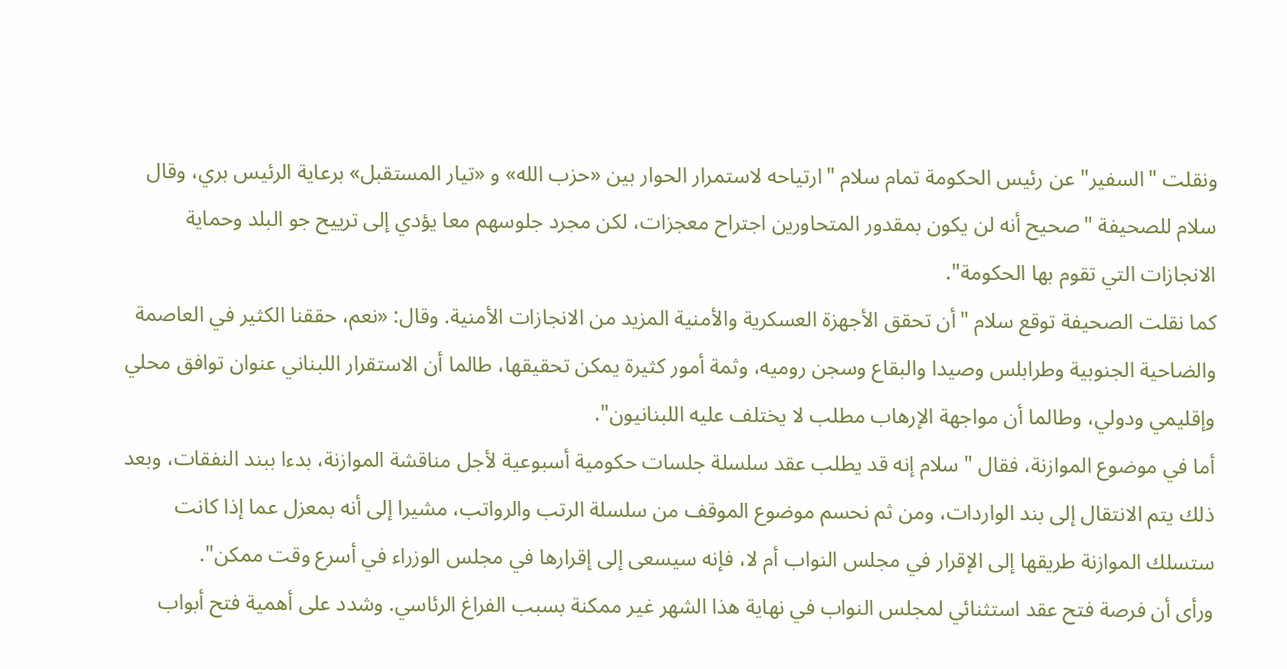ونقلت "السفير" عن رئيس الحكومة تمام سلام "ارتياحه لاستمرار الحوار بين «حزب الله» و «تيار المستقبل» برعاية الرئيس بري، وقال سلام للصحيفة "صحيح أنه لن يكون بمقدور المتحاورين اجتراح معجزات، لكن مجرد جلوسهم معا يؤدي إلى ترييح جو البلد وحماية الانجازات التي تقوم بها الحكومة".
كما نقلت الصحيفة توقع سلام "أن تحقق الأجهزة العسكرية والأمنية المزيد من الانجازات الأمنية. وقال: «نعم، حققنا الكثير في العاصمة والضاحية الجنوبية وطرابلس وصيدا والبقاع وسجن روميه، وثمة أمور كثيرة يمكن تحقيقها، طالما أن الاستقرار اللبناني عنوان توافق محلي وإقليمي ودولي، وطالما أن مواجهة الإرهاب مطلب لا يختلف عليه اللبنانيون".
أما في موضوع الموازنة، فقال "سلام إنه قد يطلب عقد سلسلة جلسات حكومية أسبوعية لأجل مناقشة الموازنة، بدءا ببند النفقات، وبعد ذلك يتم الانتقال إلى بند الواردات، ومن ثم نحسم موضوع الموقف من سلسلة الرتب والرواتب، مشيرا إلى أنه بمعزل عما إذا كانت ستسلك الموازنة طريقها إلى الإقرار في مجلس النواب أم لا، فإنه سيسعى إلى إقرارها في مجلس الوزراء في أسرع وقت ممكن".
ورأى أن فرصة فتح عقد استثنائي لمجلس النواب في نهاية هذا الشهر غير ممكنة بسبب الفراغ الرئاسي. وشدد على أهمية فتح أبواب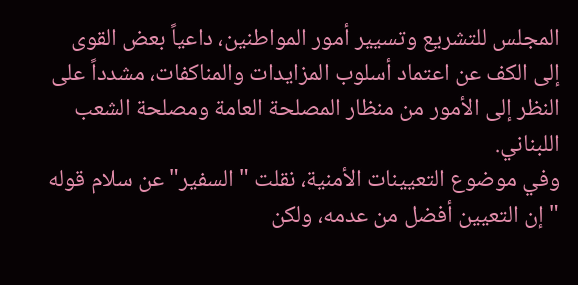المجلس للتشريع وتسيير أمور المواطنين، داعياً بعض القوى إلى الكف عن اعتماد أسلوب المزايدات والمناكفات، مشدداً على النظر إلى الأمور من منظار المصلحة العامة ومصلحة الشعب اللبناني.
وفي موضوع التعيينات الأمنية، نقلت "السفير" عن سلام قوله "إن التعيين أفضل من عدمه، ولكن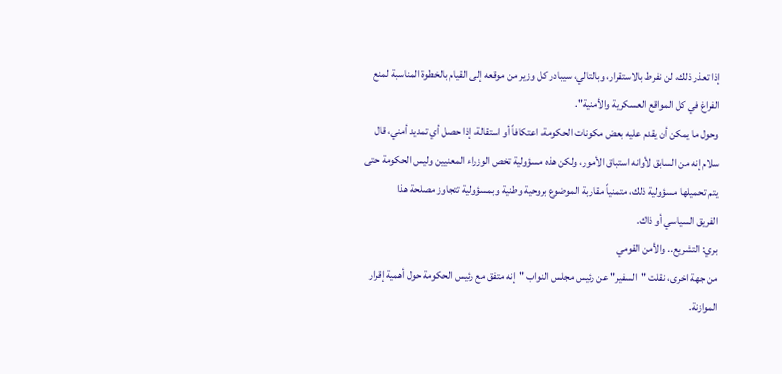إذا تعذر ذلك، لن نفرط بالاستقرار، وبالتالي، سيبادر كل وزير من موقعه إلى القيام بالخطوة المناسبة لمنع الفراغ في كل المواقع العسكرية والأمنية".
وحول ما يمكن أن يقدم عليه بعض مكونات الحكومة، اعتكافاً أو استقالة، إذا حصل أي تمديد أمني، قال سلام إنه من السابق لأوانه استباق الأمور، ولكن هذه مسؤولية تخص الوزراء المعنيين وليس الحكومة حتى يتم تحميلها مسؤولية ذلك، متمنياً مقاربة الموضوع بروحية وطنية وبمسؤولية تتجاوز مصلحة هذا
الفريق السياسي أو ذاك.
بري: التشريع.. والأمن القومي
من جهة اخرى، نقلت "السفير" عن رئيس مجلس النواب "إنه متفق مع رئيس الحكومة حول أهمية إقرار الموازنة.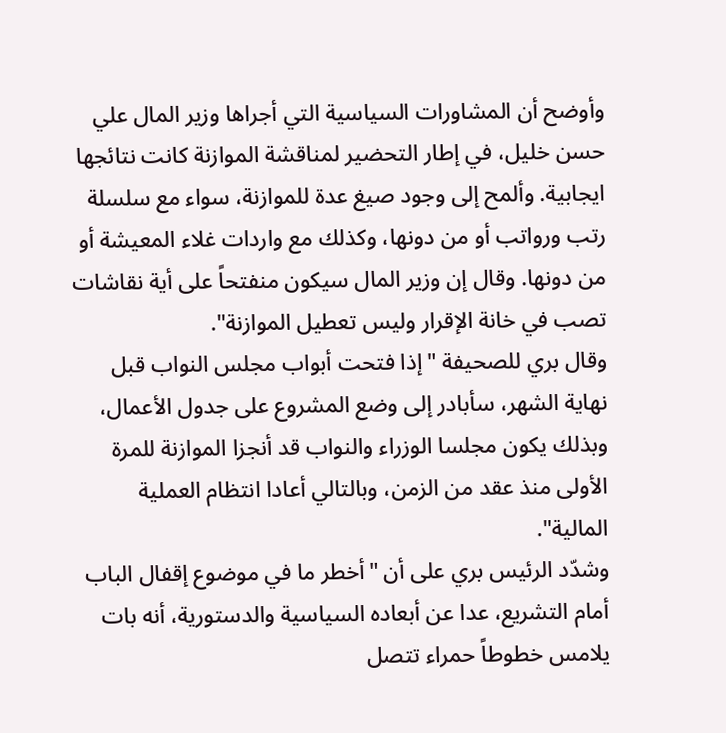وأوضح أن المشاورات السياسية التي أجراها وزير المال علي حسن خليل، في إطار التحضير لمناقشة الموازنة كانت نتائجها ايجابية. وألمح إلى وجود صيغ عدة للموازنة، سواء مع سلسلة رتب ورواتب أو من دونها، وكذلك مع واردات غلاء المعيشة أو من دونها. وقال إن وزير المال سيكون منفتحاً على أية نقاشات تصب في خانة الإقرار وليس تعطيل الموازنة".
وقال بري للصحيفة "إذا فتحت أبواب مجلس النواب قبل نهاية الشهر، سأبادر إلى وضع المشروع على جدول الأعمال، وبذلك يكون مجلسا الوزراء والنواب قد أنجزا الموازنة للمرة الأولى منذ عقد من الزمن، وبالتالي أعادا انتظام العملية المالية".
وشدّد الرئيس بري على أن "أخطر ما في موضوع إقفال الباب أمام التشريع، عدا عن أبعاده السياسية والدستورية، أنه بات يلامس خطوطاً حمراء تتصل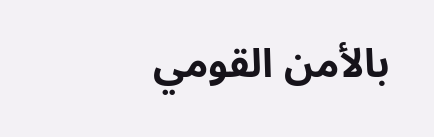بالأمن القومي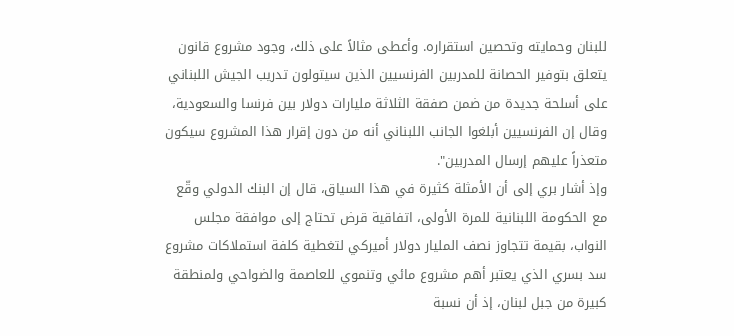للبنان وحمايته وتحصين استقراره. وأعطى مثالاً على ذلك، وجود مشروع قانون يتعلق بتوفير الحصانة للمدربين الفرنسيين الذين سيتولون تدريب الجيش اللبناني على أسلحة جديدة من ضمن صفقة الثلاثة مليارات دولار بين فرنسا والسعودية، وقال إن الفرنسيين أبلغوا الجانب اللبناني أنه من دون إقرار هذا المشروع سيكون متعذراً عليهم إرسال المدربين".
وإذ أشار بري إلى أن الأمثلة كثيرة في هذا السياق، قال إن البنك الدولي وقّع مع الحكومة اللبنانية للمرة الأولى، اتفاقية قرض تحتاج إلى موافقة مجلس النواب، بقيمة تتجاوز نصف المليار دولار أميركي لتغطية كلفة استملاكات مشروع سد بسري الذي يعتبر أهم مشروع مائي وتنموي للعاصمة والضواحي ولمنطقة كبيرة من جبل لبنان، إذ أن نسبة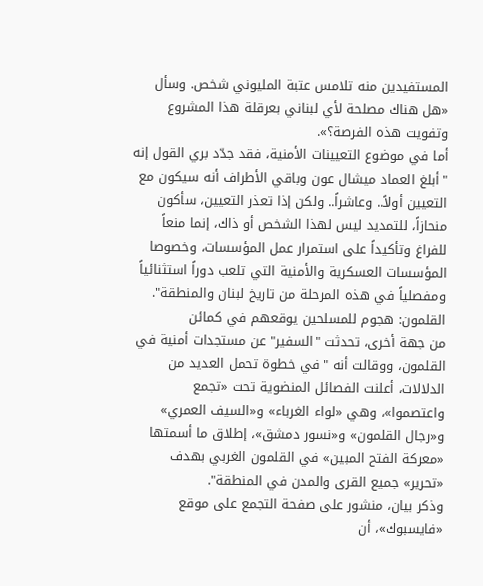المستفيدين منه تلامس عتبة المليوني شخص. وسأل «هل هناك مصلحة لأي لبناني بعرقلة هذا المشروع وتفويت هذه الفرصة؟».
أما في موضوع التعيينات الأمنية، فقد جدّد بري القول إنه "أبلغ العماد ميشال عون وباقي الأطراف أنه سيكون مع التعيين أولاً.. وعاشراً.. ولكن إذا تعذر التعيين، سأكون منحازاً، للتمديد ليس لهذا الشخص أو ذاك، إنما منعاً للفراغ وتأكيداً على استمرار عمل المؤسسات، وخصوصا المؤسسات العسكرية والأمنية التي تلعب دوراً استثنائياً ومفصلياً في هذه المرحلة من تاريخ لبنان والمنطقة".
القلمون: هجوم للمسلحين يوقعهم في كمائن
من جهة أخرى، تحدثت "السفير" عن مستجدات أمنية في القلمون، ووقالت أنه "في خطوة تحمل العديد من الدلالات، أعلنت الفصائل المنضوية تحت «تجمع واعتصموا»، وهي «لواء الغرباء» و«السيف العمري» و«رجال القلمون» و«نسور دمشق»، إطلاق ما أسمتها «معركة الفتح المبين» في القلمون الغربي بهدف «تحرير» جميع القرى والمدن في المنطقة".
وذكر بيان، منشور على صفحة التجمع على موقع «فايسبوك»، أن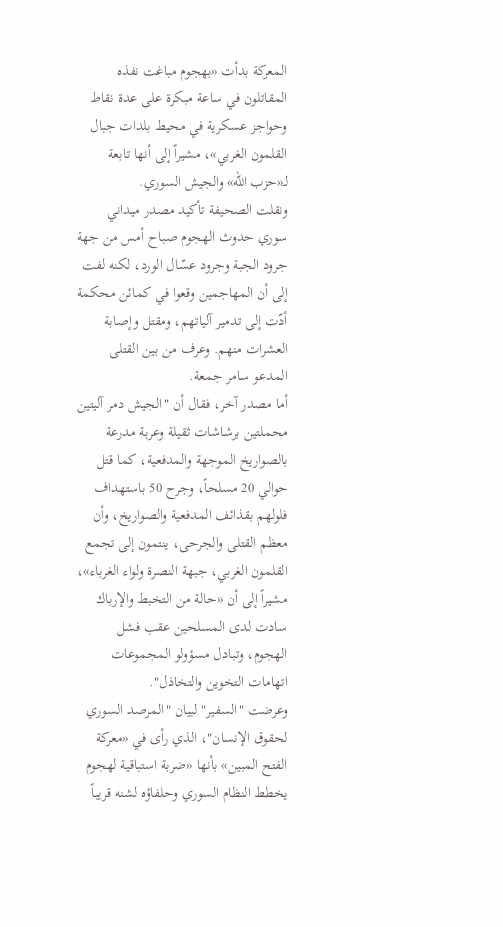المعركة بدأت «بهجوم مباغت نفذه المقاتلون في ساعة مبكرة على عدة نقاط وحواجز عسكرية في محيط بلدات جبال القلمون الغربي»، مشيراً إلى أنها تابعة لـ«حزب الله» والجيش السوري.
ونقلت الصحيفة تأكيد مصدر ميداني سوري حدوث الهجوم صباح أمس من جهة جرود الجبة وجرود عسّال الورد، لكنه لفت إلى أن المهاجمين وقعوا في كمائن محكمة أدّت إلى تدمير آلياتهم، ومقتل وإصابة العشرات منهم. وعرف من بين القتلى المدعو سامر جمعة.
أما مصدر آخر، فقال أن "الجيش دمر آليتين محملتين برشاشات ثقيلة وعربة مدرعة بالصواريخ الموجهة والمدفعية، كما قتل حوالي 20 مسلحاً، وجرح 50 باستهداف فلولهم بقذائف المدفعية والصواريخ، وأن معظم القتلى والجرحى، ينتمون إلى تجمع القلمون الغربي، جبهة النصرة ولواء الغرباء»، مشيراً إلى أن «حالة من التخبط والإرباك سادت لدى المسلحين عقب فشل الهجوم، وتبادل مسؤولو المجموعات اتهامات التخوين والتخاذل".
وعرضت "السفير" لبيان "المرصد السوري لحقوق الإنسان"، الذي رأى في «معركة الفتح المبين» بأنها «ضربة استباقية لهجوم يخطط النظام السوري وحلفاؤه لشنه قريباً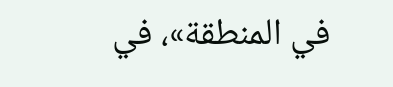في المنطقة»، في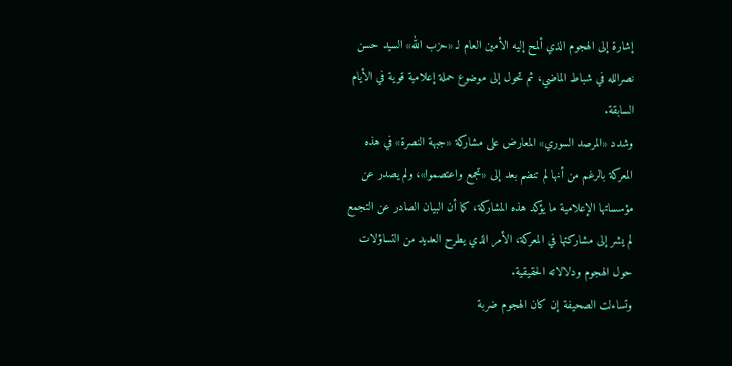إشارة إلى الهجوم الذي ألمح إليه الأمين العام لـ «حزب الله» السيد حسن نصرالله في شباط الماضي، ثم تحول إلى موضوع حملة إعلامية قوية في الأيام السابقة.
وشدد «المرصد السوري» المعارض على مشاركة «جبهة النصرة» في هذه المعركة بالرغم من أنها لم تنضم بعد إلى «تجمع واعتصموا»، ولم يصدر عن مؤسساتها الإعلامية ما يؤكد هذه المشاركة، كما أن البيان الصادر عن التجمع لم يشر إلى مشاركتها في المعركة، الأمر الذي يطرح العديد من التساؤلات حول الهجوم ودلالاته الحقيقية.
وتساءلت الصحيفة إن كان الهجوم ضربة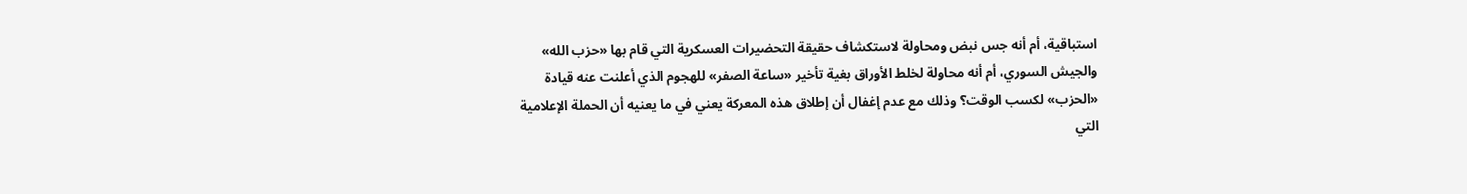استباقية، أم أنه جس نبض ومحاولة لاستكشاف حقيقة التحضيرات العسكرية التي قام بها «حزب الله» والجيش السوري، أم أنه محاولة لخلط الأوراق بغية تأخير «ساعة الصفر» للهجوم الذي أعلنت عنه قيادة «الحزب» لكسب الوقت؟ وذلك مع عدم إغفال أن إطلاق هذه المعركة يعني في ما يعنيه أن الحملة الإعلامية التي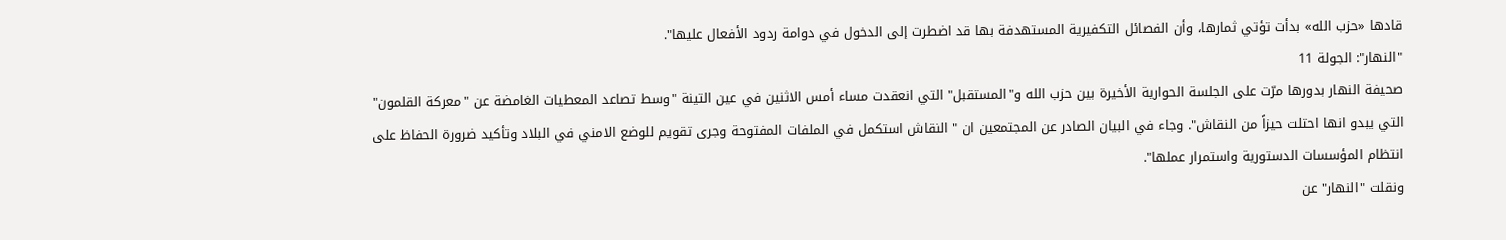قادها «حزب الله» بدأت تؤتي ثمارها، وأن الفصائل التكفيرية المستهدفة بها قد اضطرت إلى الدخول في دوامة ردود الأفعال عليها".
"النهار": الجولة 11
صحيفة النهار بدورها مرّت على الجلسة الحوارية الأخيرة بين حزب الله و"المستقبل" التي انعقدت مساء أمس الاثنين في عين التينة "وسط تصاعد المعطيات الغامضة عن "معركة القلمون" التي يبدو انها احتلت حيزاً من النقاش". وجاء في البيان الصادر عن المجتمعين ان " النقاش استكمل في الملفات المفتوحة وجرى تقويم للوضع الامني في البلاد وتأكيد ضرورة الحفاظ على انتظام المؤسسات الدستورية واستمرار عملها".
ونقلت "النهار" عن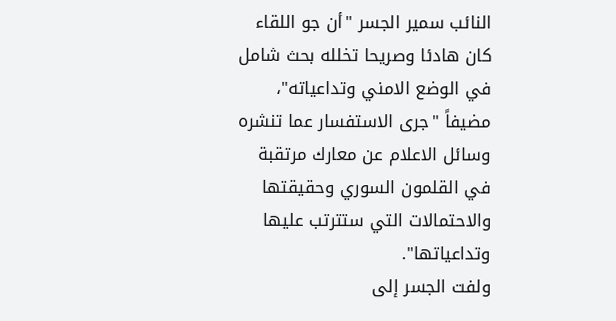النائب سمير الجسر "أن جو اللقاء كان هادئا وصريحا تخلله بحث شامل في الوضع الامني وتداعياته"، مضيفاً "جرى الاستفسار عما تنشره وسائل الاعلام عن معارك مرتقبة في القلمون السوري وحقيقتها والاحتمالات التي ستترتب عليها وتداعياتها".
ولفت الجسر إلى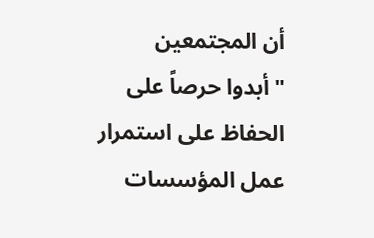أن المجتمعين "أبدوا حرصاً على الحفاظ على استمرار عمل المؤسسات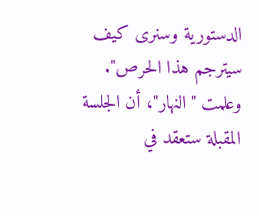الدستورية وسنرى كيف سيترجم هذا الحرص".
وعلمت "النهار"، أن الجلسة المقبلة ستعقد في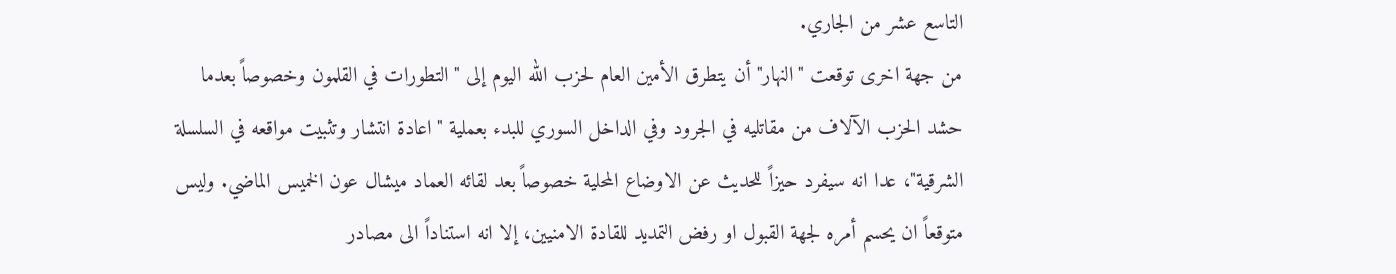التاسع عشر من الجاري.
من جهة اخرى توقعت "النهار" أن يتطرق الأمين العام لحزب الله اليوم إلى "التطورات في القلمون وخصوصاً بعدما حشد الحزب الآلاف من مقاتليه في الجرود وفي الداخل السوري للبدء بعملية "اعادة انتشار وتثبيت مواقعه في السلسلة الشرقية"، عدا انه سيفرد حيزاً للحديث عن الاوضاع المحلية خصوصاً بعد لقائه العماد ميشال عون الخميس الماضي. وليس متوقعاً ان يحسم أمره لجهة القبول او رفض التمديد للقادة الامنيين، إلا انه استناداً الى مصادر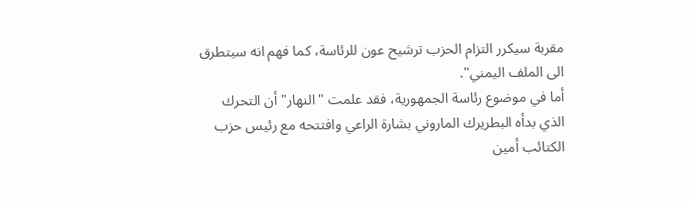مقربة سيكرر التزام الحزب ترشيح عون للرئاسة، كما فهم انه سيتطرق الى الملف اليمني".
أما في موضوع رئاسة الجمهورية، فقد علمت "النهار" أن التحرك الذي بدأه البطريرك الماروني بشارة الراعي وافتتحه مع رئيس حزب الكتائب أمين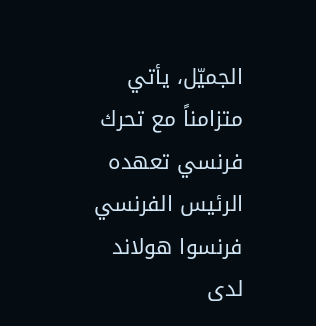الجميّل، يأتي متزامناً مع تحرك فرنسي تعهده الرئيس الفرنسي فرنسوا هولاند لدى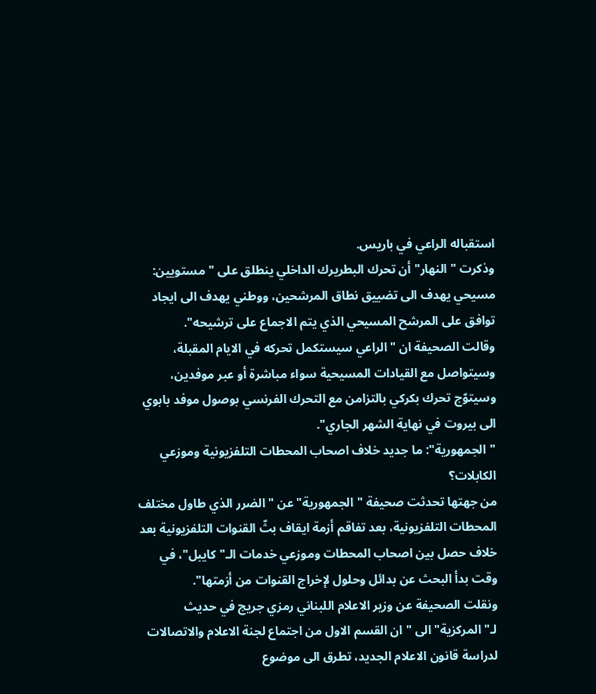استقباله الراعي في باريس.
وذكرت "النهار" أن تحرك البطريرك الداخلي ينطلق على "مستويين: مسيحي يهدف الى تضييق نطاق المرشحين، ووطني يهدف الى ايجاد توافق على المرشح المسيحي الذي يتم الاجماع على ترشيحه".
وقالت الصحيفة ان "الراعي سيستكمل تحركه في الايام المقبلة، وسيتواصل مع القيادات المسيحية سواء مباشرة أو عبر موفدين، وسيتوّج تحرك بكركي بالتزامن مع التحرك الفرنسي بوصول موفد بابوي الى بيروت في نهاية الشهر الجاري".
"الجمهورية": ما جديد خلاف اصحاب المحطات التلفزيونية وموزعي الكابلات؟
من جهتها تحدثت صحيفة "الجمهورية" عن "الضرر الذي طاول مختلف المحطات التلفزيونية، بعد تفاقم أزمة ايقاف بثّ القنوات التلفزيونية بعد خلاف حصل بين اصحاب المحطات وموزعي خدمات الـ"كايبل"، في وقت بدأ البحث عن بدائل وحلول لإخراج القنوات من أزمتها".
ونقلت الصحيفة عن وزير الاعلام اللبناني رمزي جريج في حديث لـ"المركزية" الى "ان القسم الاول من اجتماع لجنة الاعلام والاتصالات لدراسة قانون الاعلام الجديد، تطرق الى موضوع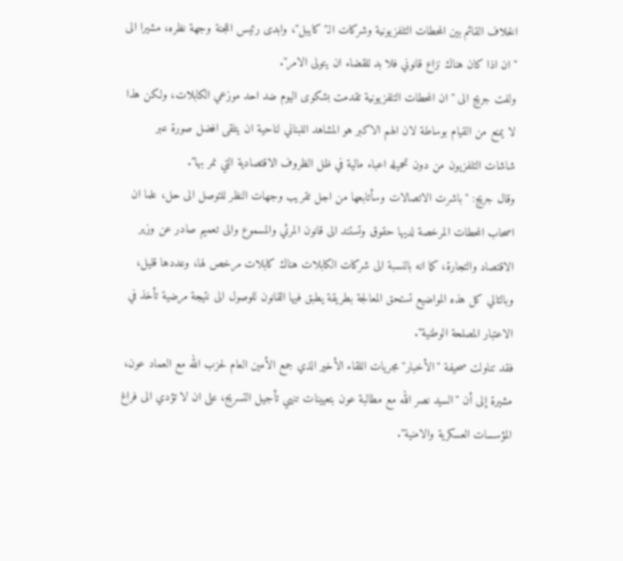الخلاف القائم بين المحطات التلفزيونية وشركات الـ"كايبل"، وابدى رئيس اللجنة وجهة نظره، مشيرا الى "ان اذا كان هناك نزاع قانوني فلا بد للقضاء ان يتولى الامر".
ولفت جريج الى "ان المحطات التلفزيونية تقدمت بشكوى اليوم ضد احد موزعي الكابلات، ولكن هذا لا يمنع من القيام بوساطة لان الهم الاكبر هو المشاهد اللبناني لناحية ان يتلقى افضل صورة عبر شاشات التلفزيون من دون تحميله اعباء مالية في ظل الظروف الاقتصادية التي نمر بها".
وقال جريج: " باشرت الاتصالات وسأتابعها من اجل تقريب وجهات النظر للتوصل الى حل، علما ان اصحاب المحطات المرخصة لديها حقوق وتستند الى قانون المرئي والمسموع والى تعميم صادر عن وزير الاقتصاد والتجارة، كما انه بالنسبة الى شركات الكابلات هناك كابلات مرخص لها، وعددها قليل، وبالتالي كل هذه المواضيع تستحق المعالجة بطريقة يطبق فيها القانون للوصول الى نتيجة مرضية تأخذ في الاعتبار المصلحة الوطنية".
فقد تناولت صحيفة "الأخبار" مجريات اللقاء الأخير الذي جمع الأمين العام لحزب الله مع العماد عون، مشيرة إلى أن "السيد نصر الله مع مطالبة عون بتعيينات تنهي تأجيل التسريح، على ان لا تؤدي الى فراغ المؤسسات العسكرية والامنية".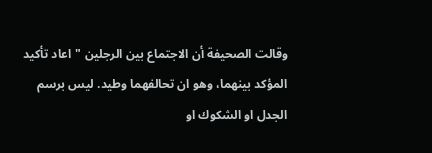وقالت الصحيفة أن الاجتماع بين الرجلين "اعاد تأكيد المؤكد بينهما، وهو ان تحالفهما وطيد. ليس برسم الجدل او الشكوك او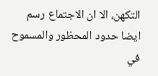التكهن، الا ان الاجتماع رسم ايضا حدود المحظور والمسموح في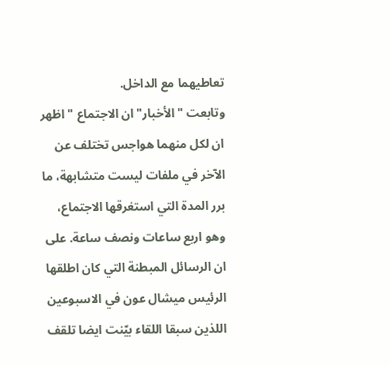تعاطيهما مع الداخل.
وتابعت "الأخبار" ان الاجتماع "اظهر ان لكل منهما هواجس تختلف عن الآخر في ملفات ليست متشابهة، ما برر المدة التي استغرقها الاجتماع، وهو اربع ساعات ونصف ساعة. على ان الرسائل المبطنة التي كان اطلقها الرئيس ميشال عون في الاسبوعين اللذين سبقا اللقاء بيّنت ايضا تلقف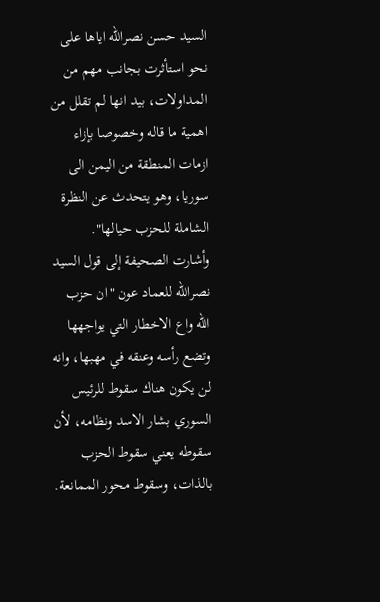السيد حسن نصرالله اياها على نحو استأثرت بجانب مهم من المداولات، بيد انها لم تقلل من اهمية ما قاله وخصوصا بإزاء ازمات المنطقة من اليمن الى سوريا، وهو يتحدث عن النظرة الشاملة للحزب حيالها".
وأشارت الصحيفة إلى قول السيد نصرالله للعماد عون "ان حزب الله واع الاخطار التي يواجهها وتضع رأسه وعنقه في مهبها، وانه لن يكون هناك سقوط للرئيس السوري بشار الاسد ونظامه، لأن سقوطه يعني سقوط الحزب بالذات، وسقوط محور الممانعة.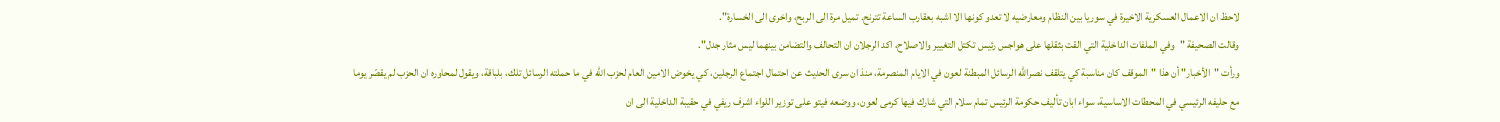لاحظ ان الاعمال العسكرية الاخيرة في سوريا بين النظام ومعارضيه لا تعدو كونها الا اشبه بعقارب الساعة تترنح. تميل مرة الى الربح، واخرى الى الخسارة".
وقالت الصحيفة "وفي الملفات الداخلية التي القت بثقلها على هواجس رئيس تكتل التغيير والاصلاح، اكد الرجلان ان التحالف والتضامن بينهما ليس مثار جدل".
ورأت "الأخبار" أن هذا "الموقف كان مناسبة كي يتلقف نصرالله الرسائل المبطنة لعون في الايام المنصرمة، منذ ان سرى الحديث عن احتمال اجتماع الرجلين، كي يخوض الامين العام لحزب الله في ما حملته الرسائل تلك، بلباقة، ويقول لمحاوره ان الحزب لم يقصّر يوما مع حليفه الرئيسي في المحطات الاساسية، سواء ابان تأليف حكومة الرئيس تمام سلام التي شارك فيها كرمى لعون، ووضعه فيتو على توزير اللواء اشرف ريفي في حقيبة الداخلية الى ان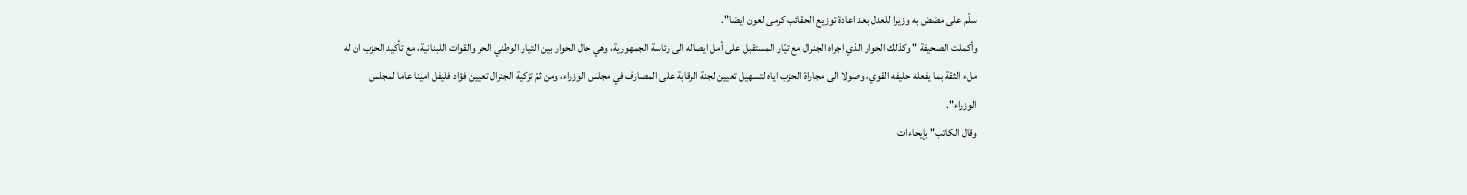سلّم على مضض به وزيرا للعدل بعد اعادة توزيع الحقائب كرمى لعون ايضا".
وأكملت الصحيفة " وكذلك الحوار الذي اجراه الجنرال مع تيّار المستقبل على أمل ايصاله الى رئاسة الجمهورية، وهي حال الحوار بين التيار الوطني الحر والقوات اللبنانية، مع تأكيد الحزب ان له ملء الثقة بما يفعله حليفه القوي، وصولا الى مجاراة الحزب اياه لتسهيل تعيين لجنة الرقابة على المصارف في مجلس الوزراء، ومن ثمّ تزكية الجنرال تعيين فؤاد فليفل امينا عاما لمجلس الوزراء".
وقال الكاتب" بإيحاءات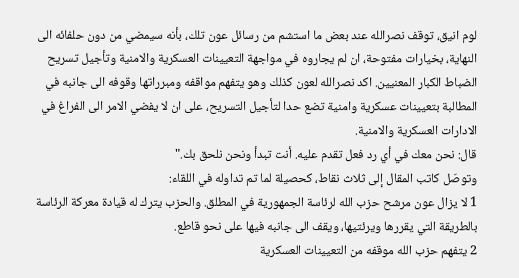لوم انيق، توقف نصرالله عند بعض ما استشم من رسائل عون تلك، بأنه سيمضي من دون حلفائه الى النهاية، بخيارات مفتوحة، ان لم يجاروه في مواجهة التعيينات العسكرية والامنية وتأجيل تسريح الضباط الكبار المعنيين. اكد نصرالله لعون كذلك وهو يتفهم مواقفه ومبرراتها وقوفه الى جانبه في المطالبة بتعيينات عسكرية وامنية تضع حدا لتأجيل التسريح، على ان لا يفضي الامر الى الفراغ في الادارات العسكرية والامنية.
قال: نحن معك في أي رد فعل تقدم عليه. أنت تبدأ ونحن نلحق بك."
وتوصّل كاتب المقال إلى ثلاث نقاط، كحصيلة لما تم تداوله في اللقاء:
1 لا يزال عون مرشح حزب الله لرئاسة الجمهورية في المطلق. والحزب يترك له قيادة معركة الرئاسة بالطريقة التي يقررها ويرئتيها، ويقف الى جانبه فيها على نحو قاطع.
2 يتفهم حزب الله موقفه من التعيينات العسكرية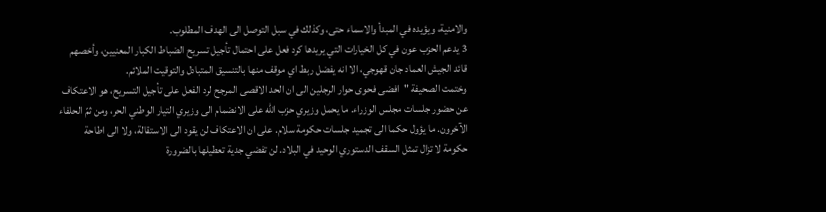والامنية، ويؤيده في المبدأ والاسماء حتى، وكذلك في سبل التوصل الى الهدف المطلوب.
3 يدعم الحزب عون في كل الخيارات التي يريدها كرد فعل على احتمال تأجيل تسريح الضباط الكبار المعنيين، وأخصهم قائد الجيش العماد جان قهوجي، الا انه يفضل ربط اي موقف منها بالتنسيق المتبادل والتوقيت الملائم.
وختمت الصحيفة "افضى فحوى حوار الرجلين الى ان الحد الاقصى المرجح لرد الفعل على تأجيل التسريح، هو الاعتكاف عن حضور جلسات مجلس الوزراء. ما يحمل وزيري حزب الله على الانضمام الى وزيري التيار الوطني الحر، ومن ثمّ الحلفاء الآخرون. ما يؤول حكما الى تجميد جلسات حكومة سلام. على ان الاعتكاف لن يقود الى الاستقالة، ولا الى اطاحة حكومة لا تزال تمثل السقف الدستوري الوحيد في البلاد. لن تفضي جدية تعطيلها بالضرورة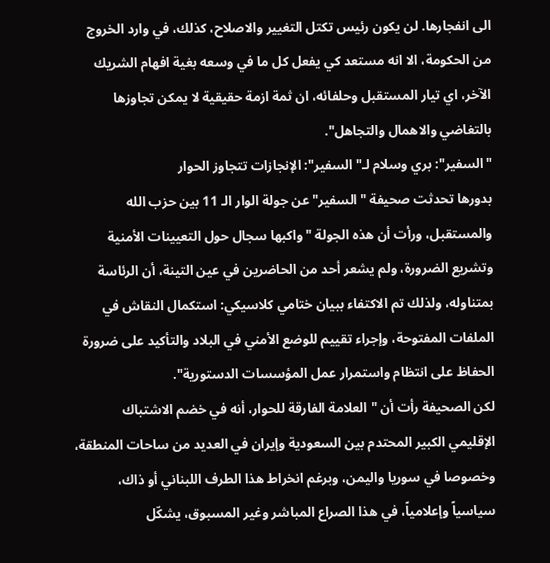الى انفجارها. لن يكون رئيس تكتل التغيير والاصلاح، كذلك، في وارد الخروج من الحكومة، الا انه مستعد كي يفعل كل ما في وسعه بغية افهام الشريك الآخر، اي تيار المستقبل وحلفائه، ان ثمة ازمة حقيقية لا يمكن تجاوزها بالتغاضي والاهمال والتجاهل".
"السفير": بري وسلام لـ"السفير": الإنجازات تتجاوز الحوار
بدورها تحدثت صحيفة "السفير" عن جولة الوار الـ 11 بين حزب الله والمستقبل، ورأت أن هذه الجولة "واكبها سجال حول التعيينات الأمنية وتشريع الضرورة، ولم يشعر أحد من الحاضرين في عين التينة، أن الرئاسة بمتناوله، ولذلك تم الاكتفاء ببيان ختامي كلاسيكي: استكمال النقاش في الملفات المفتوحة، وإجراء تقييم للوضع الأمني في البلاد والتأكيد على ضرورة الحفاظ على انتظام واستمرار عمل المؤسسات الدستورية".
لكن الصحيفة رأت أن "العلامة الفارقة للحوار، أنه في خضم الاشتباك الإقليمي الكبير المحتدم بين السعودية وإيران في العديد من ساحات المنطقة، وخصوصا في سوريا واليمن، وبرغم انخراط هذا الطرف اللبناني أو ذاك، سياسياً وإعلامياً، في هذا الصراع المباشر وغير المسبوق، يشكّل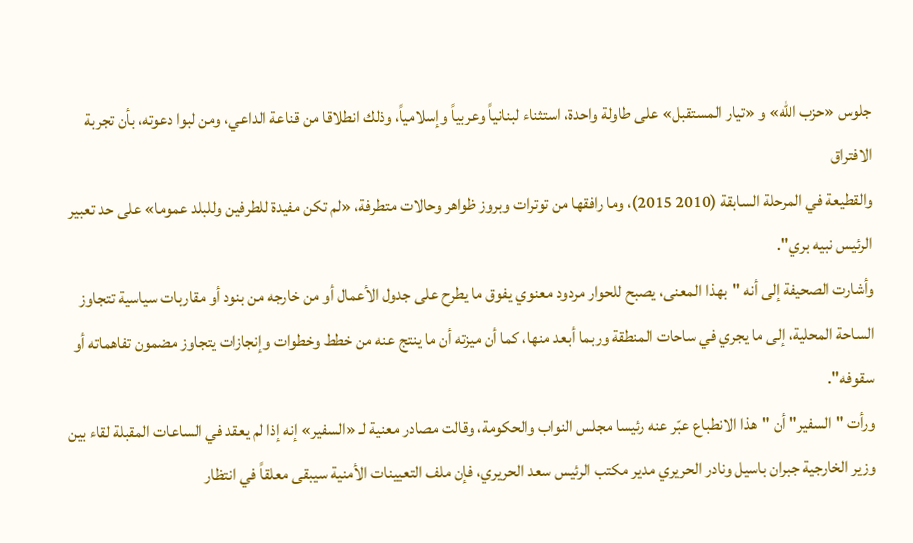جلوس «حزب الله» و «تيار المستقبل» على طاولة واحدة، استثناء لبنانياً وعربياً وإسلامياً، وذلك انطلاقا من قناعة الداعي، ومن لبوا دعوته، بأن تجربة الافتراق
والقطيعة في المرحلة السابقة (2010 2015)، وما رافقها من توترات وبروز ظواهر وحالات متطرفة، «لم تكن مفيدة للطرفين وللبلد عموما» على حد تعبير الرئيس نبيه بري".
وأشارت الصحيفة إلى أنه "بهذا المعنى، يصبح للحوار مردود معنوي يفوق ما يطرح على جدول الأعمال أو من خارجه من بنود أو مقاربات سياسية تتجاوز الساحة المحلية، إلى ما يجري في ساحات المنطقة وربما أبعد منها، كما أن ميزته أن ما ينتج عنه من خطط وخطوات وإنجازات يتجاوز مضمون تفاهماته أو سقوفه".
ورأت "السفير" أن "هذا الانطباع عبّر عنه رئيسا مجلس النواب والحكومة، وقالت مصادر معنية لـ «السفير» إنه إذا لم يعقد في الساعات المقبلة لقاء بين وزير الخارجية جبران باسيل ونادر الحريري مدير مكتب الرئيس سعد الحريري، فإن ملف التعيينات الأمنية سيبقى معلقاً في انتظار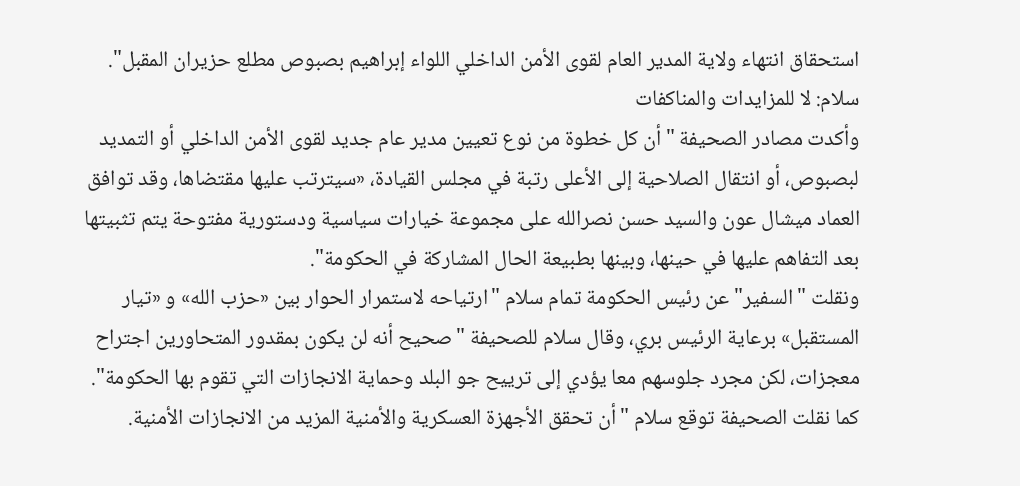استحقاق انتهاء ولاية المدير العام لقوى الأمن الداخلي اللواء إبراهيم بصبوص مطلع حزيران المقبل".
سلام: لا للمزايدات والمناكفات
وأكدت مصادر الصحيفة "أن كل خطوة من نوع تعيين مدير عام جديد لقوى الأمن الداخلي أو التمديد لبصبوص، أو انتقال الصلاحية إلى الأعلى رتبة في مجلس القيادة، «سيترتب عليها مقتضاها، وقد توافق العماد ميشال عون والسيد حسن نصرالله على مجموعة خيارات سياسية ودستورية مفتوحة يتم تثبيتها بعد التفاهم عليها في حينها، وبينها بطبيعة الحال المشاركة في الحكومة".
ونقلت "السفير" عن رئيس الحكومة تمام سلام "ارتياحه لاستمرار الحوار بين «حزب الله» و «تيار المستقبل» برعاية الرئيس بري، وقال سلام للصحيفة "صحيح أنه لن يكون بمقدور المتحاورين اجتراح معجزات، لكن مجرد جلوسهم معا يؤدي إلى ترييح جو البلد وحماية الانجازات التي تقوم بها الحكومة".
كما نقلت الصحيفة توقع سلام "أن تحقق الأجهزة العسكرية والأمنية المزيد من الانجازات الأمنية.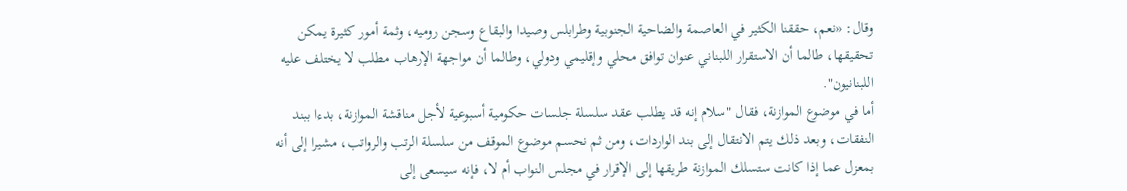وقال: «نعم، حققنا الكثير في العاصمة والضاحية الجنوبية وطرابلس وصيدا والبقاع وسجن روميه، وثمة أمور كثيرة يمكن تحقيقها، طالما أن الاستقرار اللبناني عنوان توافق محلي وإقليمي ودولي، وطالما أن مواجهة الإرهاب مطلب لا يختلف عليه اللبنانيون".
أما في موضوع الموازنة، فقال "سلام إنه قد يطلب عقد سلسلة جلسات حكومية أسبوعية لأجل مناقشة الموازنة، بدءا ببند النفقات، وبعد ذلك يتم الانتقال إلى بند الواردات، ومن ثم نحسم موضوع الموقف من سلسلة الرتب والرواتب، مشيرا إلى أنه بمعزل عما إذا كانت ستسلك الموازنة طريقها إلى الإقرار في مجلس النواب أم لا، فإنه سيسعى إلى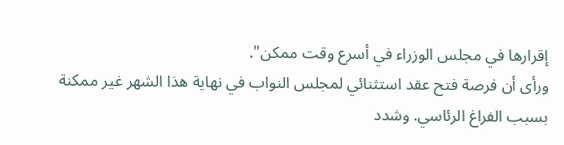إقرارها في مجلس الوزراء في أسرع وقت ممكن".
ورأى أن فرصة فتح عقد استثنائي لمجلس النواب في نهاية هذا الشهر غير ممكنة بسبب الفراغ الرئاسي. وشدد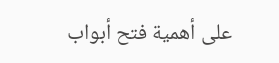على أهمية فتح أبواب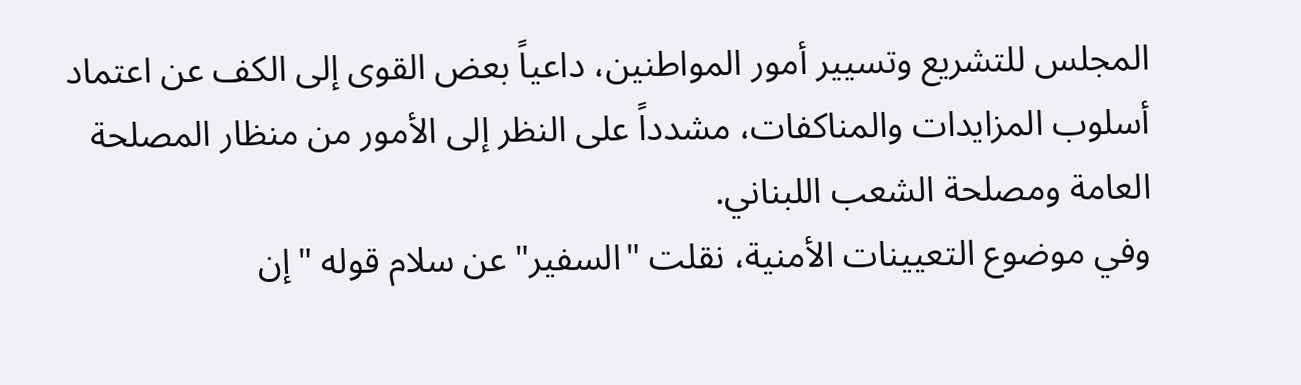المجلس للتشريع وتسيير أمور المواطنين، داعياً بعض القوى إلى الكف عن اعتماد أسلوب المزايدات والمناكفات، مشدداً على النظر إلى الأمور من منظار المصلحة العامة ومصلحة الشعب اللبناني.
وفي موضوع التعيينات الأمنية، نقلت "السفير" عن سلام قوله "إن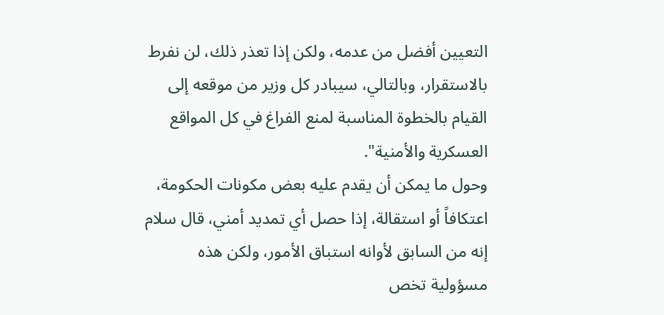التعيين أفضل من عدمه، ولكن إذا تعذر ذلك، لن نفرط بالاستقرار، وبالتالي، سيبادر كل وزير من موقعه إلى القيام بالخطوة المناسبة لمنع الفراغ في كل المواقع العسكرية والأمنية".
وحول ما يمكن أن يقدم عليه بعض مكونات الحكومة، اعتكافاً أو استقالة، إذا حصل أي تمديد أمني، قال سلام إنه من السابق لأوانه استباق الأمور، ولكن هذه مسؤولية تخص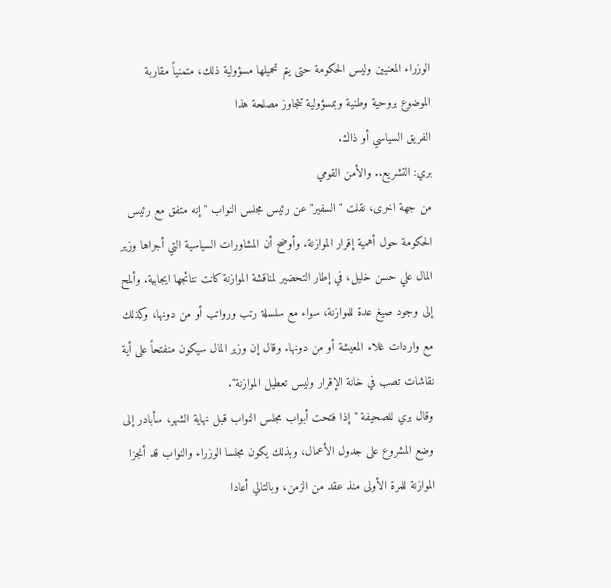الوزراء المعنيين وليس الحكومة حتى يتم تحميلها مسؤولية ذلك، متمنياً مقاربة الموضوع بروحية وطنية وبمسؤولية تتجاوز مصلحة هذا
الفريق السياسي أو ذاك.
بري: التشريع.. والأمن القومي
من جهة اخرى، نقلت "السفير" عن رئيس مجلس النواب "إنه متفق مع رئيس الحكومة حول أهمية إقرار الموازنة. وأوضح أن المشاورات السياسية التي أجراها وزير المال علي حسن خليل، في إطار التحضير لمناقشة الموازنة كانت نتائجها ايجابية. وألمح إلى وجود صيغ عدة للموازنة، سواء مع سلسلة رتب ورواتب أو من دونها، وكذلك مع واردات غلاء المعيشة أو من دونها. وقال إن وزير المال سيكون منفتحاً على أية نقاشات تصب في خانة الإقرار وليس تعطيل الموازنة".
وقال بري للصحيفة "إذا فتحت أبواب مجلس النواب قبل نهاية الشهر، سأبادر إلى وضع المشروع على جدول الأعمال، وبذلك يكون مجلسا الوزراء والنواب قد أنجزا الموازنة للمرة الأولى منذ عقد من الزمن، وبالتالي أعادا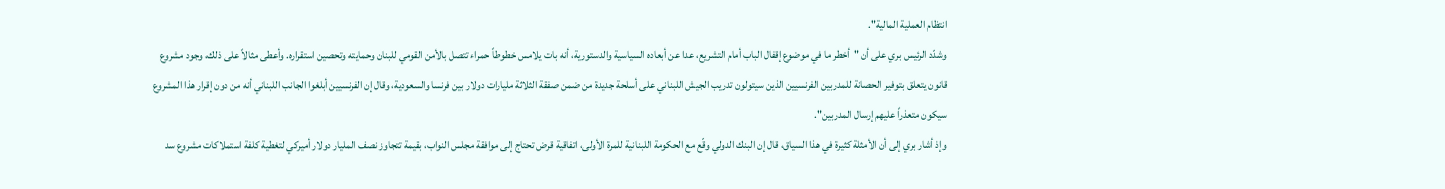انتظام العملية المالية".
وشدّد الرئيس بري على أن "أخطر ما في موضوع إقفال الباب أمام التشريع، عدا عن أبعاده السياسية والدستورية، أنه بات يلامس خطوطاً حمراء تتصل بالأمن القومي للبنان وحمايته وتحصين استقراره. وأعطى مثالاً على ذلك، وجود مشروع قانون يتعلق بتوفير الحصانة للمدربين الفرنسيين الذين سيتولون تدريب الجيش اللبناني على أسلحة جديدة من ضمن صفقة الثلاثة مليارات دولار بين فرنسا والسعودية، وقال إن الفرنسيين أبلغوا الجانب اللبناني أنه من دون إقرار هذا المشروع سيكون متعذراً عليهم إرسال المدربين".
وإذ أشار بري إلى أن الأمثلة كثيرة في هذا السياق، قال إن البنك الدولي وقّع مع الحكومة اللبنانية للمرة الأولى، اتفاقية قرض تحتاج إلى موافقة مجلس النواب، بقيمة تتجاوز نصف المليار دولار أميركي لتغطية كلفة استملاكات مشروع سد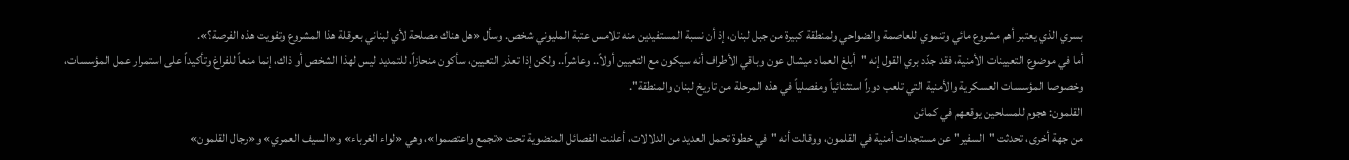بسري الذي يعتبر أهم مشروع مائي وتنموي للعاصمة والضواحي ولمنطقة كبيرة من جبل لبنان، إذ أن نسبة المستفيدين منه تلامس عتبة المليوني شخص. وسأل «هل هناك مصلحة لأي لبناني بعرقلة هذا المشروع وتفويت هذه الفرصة؟».
أما في موضوع التعيينات الأمنية، فقد جدّد بري القول إنه "أبلغ العماد ميشال عون وباقي الأطراف أنه سيكون مع التعيين أولاً.. وعاشراً.. ولكن إذا تعذر التعيين، سأكون منحازاً، للتمديد ليس لهذا الشخص أو ذاك، إنما منعاً للفراغ وتأكيداً على استمرار عمل المؤسسات، وخصوصا المؤسسات العسكرية والأمنية التي تلعب دوراً استثنائياً ومفصلياً في هذه المرحلة من تاريخ لبنان والمنطقة".
القلمون: هجوم للمسلحين يوقعهم في كمائن
من جهة أخرى، تحدثت "السفير" عن مستجدات أمنية في القلمون، ووقالت أنه "في خطوة تحمل العديد من الدلالات، أعلنت الفصائل المنضوية تحت «تجمع واعتصموا»، وهي «لواء الغرباء» و«السيف العمري» و«رجال القلمون»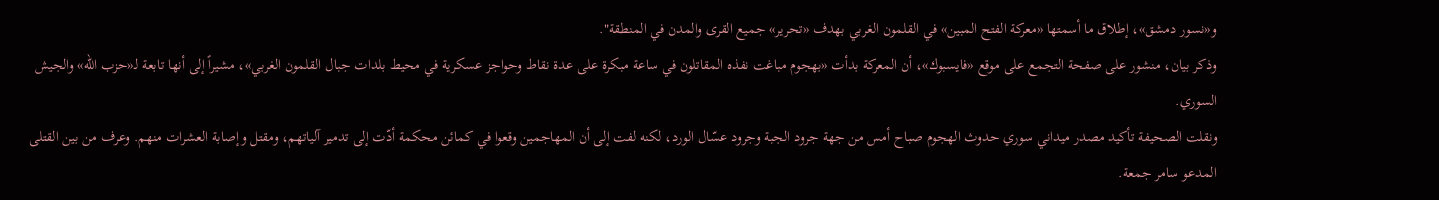و«نسور دمشق»، إطلاق ما أسمتها «معركة الفتح المبين» في القلمون الغربي بهدف «تحرير» جميع القرى والمدن في المنطقة".
وذكر بيان، منشور على صفحة التجمع على موقع «فايسبوك»، أن المعركة بدأت «بهجوم مباغت نفذه المقاتلون في ساعة مبكرة على عدة نقاط وحواجز عسكرية في محيط بلدات جبال القلمون الغربي»، مشيراً إلى أنها تابعة لـ«حزب الله» والجيش السوري.
ونقلت الصحيفة تأكيد مصدر ميداني سوري حدوث الهجوم صباح أمس من جهة جرود الجبة وجرود عسّال الورد، لكنه لفت إلى أن المهاجمين وقعوا في كمائن محكمة أدّت إلى تدمير آلياتهم، ومقتل وإصابة العشرات منهم. وعرف من بين القتلى المدعو سامر جمعة.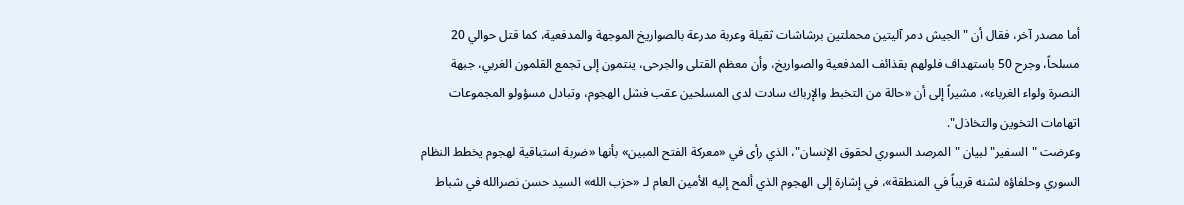أما مصدر آخر، فقال أن "الجيش دمر آليتين محملتين برشاشات ثقيلة وعربة مدرعة بالصواريخ الموجهة والمدفعية، كما قتل حوالي 20 مسلحاً، وجرح 50 باستهداف فلولهم بقذائف المدفعية والصواريخ، وأن معظم القتلى والجرحى، ينتمون إلى تجمع القلمون الغربي، جبهة النصرة ولواء الغرباء»، مشيراً إلى أن «حالة من التخبط والإرباك سادت لدى المسلحين عقب فشل الهجوم، وتبادل مسؤولو المجموعات اتهامات التخوين والتخاذل".
وعرضت "السفير" لبيان "المرصد السوري لحقوق الإنسان"، الذي رأى في «معركة الفتح المبين» بأنها «ضربة استباقية لهجوم يخطط النظام السوري وحلفاؤه لشنه قريباً في المنطقة»، في إشارة إلى الهجوم الذي ألمح إليه الأمين العام لـ «حزب الله» السيد حسن نصرالله في شباط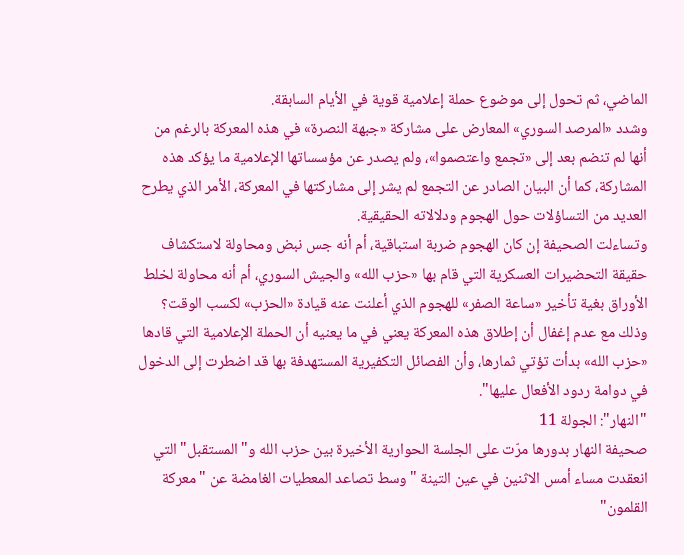الماضي، ثم تحول إلى موضوع حملة إعلامية قوية في الأيام السابقة.
وشدد «المرصد السوري» المعارض على مشاركة «جبهة النصرة» في هذه المعركة بالرغم من أنها لم تنضم بعد إلى «تجمع واعتصموا»، ولم يصدر عن مؤسساتها الإعلامية ما يؤكد هذه المشاركة، كما أن البيان الصادر عن التجمع لم يشر إلى مشاركتها في المعركة، الأمر الذي يطرح العديد من التساؤلات حول الهجوم ودلالاته الحقيقية.
وتساءلت الصحيفة إن كان الهجوم ضربة استباقية، أم أنه جس نبض ومحاولة لاستكشاف حقيقة التحضيرات العسكرية التي قام بها «حزب الله» والجيش السوري، أم أنه محاولة لخلط الأوراق بغية تأخير «ساعة الصفر» للهجوم الذي أعلنت عنه قيادة «الحزب» لكسب الوقت؟ وذلك مع عدم إغفال أن إطلاق هذه المعركة يعني في ما يعنيه أن الحملة الإعلامية التي قادها «حزب الله» بدأت تؤتي ثمارها، وأن الفصائل التكفيرية المستهدفة بها قد اضطرت إلى الدخول في دوامة ردود الأفعال عليها".
"النهار": الجولة 11
صحيفة النهار بدورها مرّت على الجلسة الحوارية الأخيرة بين حزب الله و"المستقبل" التي انعقدت مساء أمس الاثنين في عين التينة "وسط تصاعد المعطيات الغامضة عن "معركة القلمون"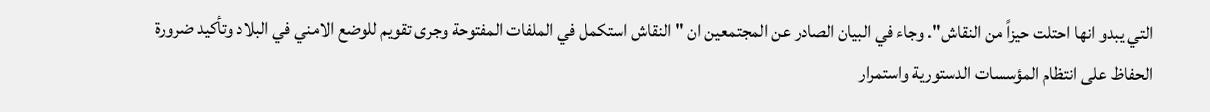التي يبدو انها احتلت حيزاً من النقاش". وجاء في البيان الصادر عن المجتمعين ان " النقاش استكمل في الملفات المفتوحة وجرى تقويم للوضع الامني في البلاد وتأكيد ضرورة الحفاظ على انتظام المؤسسات الدستورية واستمرار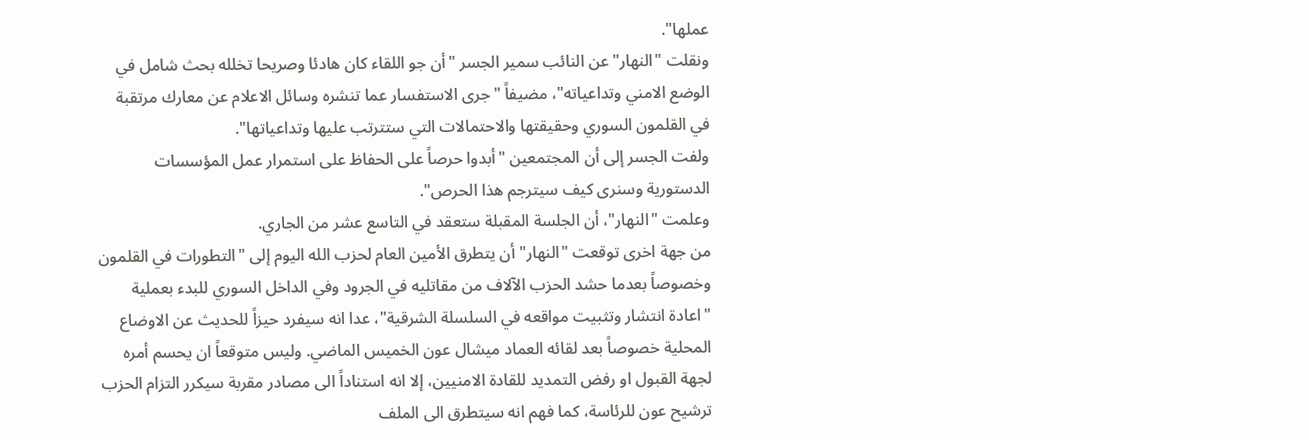عملها".
ونقلت "النهار" عن النائب سمير الجسر "أن جو اللقاء كان هادئا وصريحا تخلله بحث شامل في الوضع الامني وتداعياته"، مضيفاً "جرى الاستفسار عما تنشره وسائل الاعلام عن معارك مرتقبة في القلمون السوري وحقيقتها والاحتمالات التي ستترتب عليها وتداعياتها".
ولفت الجسر إلى أن المجتمعين "أبدوا حرصاً على الحفاظ على استمرار عمل المؤسسات الدستورية وسنرى كيف سيترجم هذا الحرص".
وعلمت "النهار"، أن الجلسة المقبلة ستعقد في التاسع عشر من الجاري.
من جهة اخرى توقعت "النهار" أن يتطرق الأمين العام لحزب الله اليوم إلى "التطورات في القلمون وخصوصاً بعدما حشد الحزب الآلاف من مقاتليه في الجرود وفي الداخل السوري للبدء بعملية "اعادة انتشار وتثبيت مواقعه في السلسلة الشرقية"، عدا انه سيفرد حيزاً للحديث عن الاوضاع المحلية خصوصاً بعد لقائه العماد ميشال عون الخميس الماضي. وليس متوقعاً ان يحسم أمره لجهة القبول او رفض التمديد للقادة الامنيين، إلا انه استناداً الى مصادر مقربة سيكرر التزام الحزب ترشيح عون للرئاسة، كما فهم انه سيتطرق الى الملف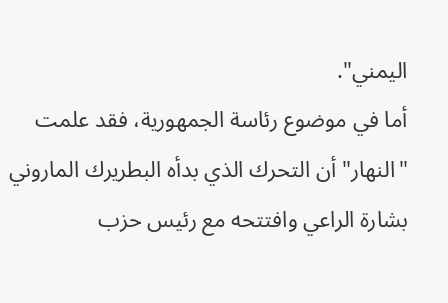اليمني".
أما في موضوع رئاسة الجمهورية، فقد علمت "النهار" أن التحرك الذي بدأه البطريرك الماروني بشارة الراعي وافتتحه مع رئيس حزب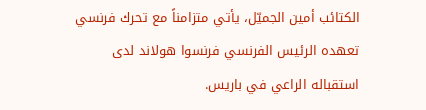الكتائب أمين الجميّل، يأتي متزامناً مع تحرك فرنسي تعهده الرئيس الفرنسي فرنسوا هولاند لدى استقباله الراعي في باريس.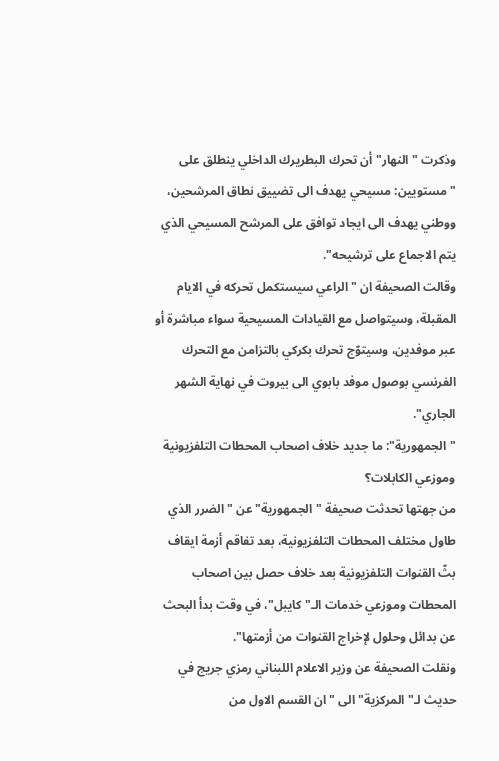وذكرت "النهار" أن تحرك البطريرك الداخلي ينطلق على "مستويين: مسيحي يهدف الى تضييق نطاق المرشحين، ووطني يهدف الى ايجاد توافق على المرشح المسيحي الذي يتم الاجماع على ترشيحه".
وقالت الصحيفة ان "الراعي سيستكمل تحركه في الايام المقبلة، وسيتواصل مع القيادات المسيحية سواء مباشرة أو عبر موفدين، وسيتوّج تحرك بكركي بالتزامن مع التحرك الفرنسي بوصول موفد بابوي الى بيروت في نهاية الشهر الجاري".
"الجمهورية": ما جديد خلاف اصحاب المحطات التلفزيونية وموزعي الكابلات؟
من جهتها تحدثت صحيفة "الجمهورية" عن "الضرر الذي طاول مختلف المحطات التلفزيونية، بعد تفاقم أزمة ايقاف بثّ القنوات التلفزيونية بعد خلاف حصل بين اصحاب المحطات وموزعي خدمات الـ"كايبل"، في وقت بدأ البحث عن بدائل وحلول لإخراج القنوات من أزمتها".
ونقلت الصحيفة عن وزير الاعلام اللبناني رمزي جريج في حديث لـ"المركزية" الى "ان القسم الاول من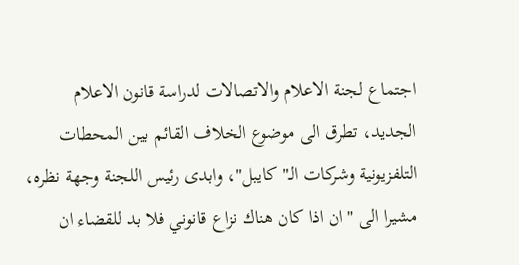اجتماع لجنة الاعلام والاتصالات لدراسة قانون الاعلام الجديد، تطرق الى موضوع الخلاف القائم بين المحطات التلفزيونية وشركات الـ"كايبل"، وابدى رئيس اللجنة وجهة نظره، مشيرا الى "ان اذا كان هناك نزاع قانوني فلا بد للقضاء ان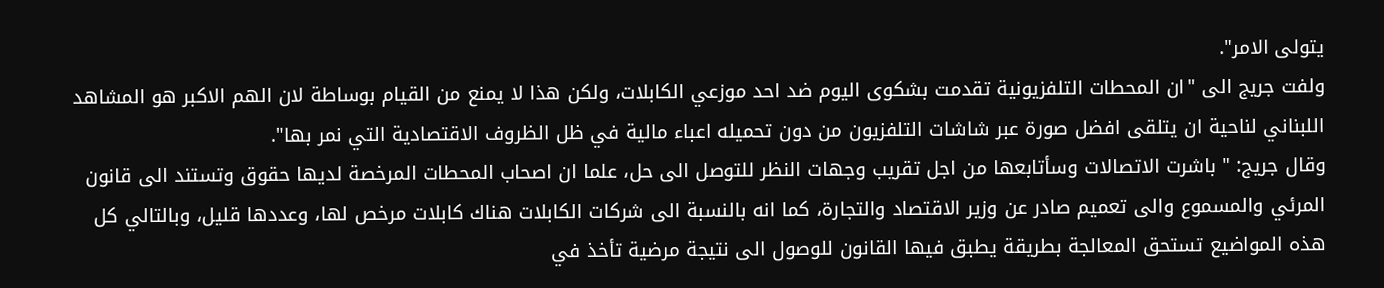يتولى الامر".
ولفت جريج الى "ان المحطات التلفزيونية تقدمت بشكوى اليوم ضد احد موزعي الكابلات، ولكن هذا لا يمنع من القيام بوساطة لان الهم الاكبر هو المشاهد اللبناني لناحية ان يتلقى افضل صورة عبر شاشات التلفزيون من دون تحميله اعباء مالية في ظل الظروف الاقتصادية التي نمر بها".
وقال جريج: " باشرت الاتصالات وسأتابعها من اجل تقريب وجهات النظر للتوصل الى حل، علما ان اصحاب المحطات المرخصة لديها حقوق وتستند الى قانون المرئي والمسموع والى تعميم صادر عن وزير الاقتصاد والتجارة، كما انه بالنسبة الى شركات الكابلات هناك كابلات مرخص لها، وعددها قليل، وبالتالي كل هذه المواضيع تستحق المعالجة بطريقة يطبق فيها القانون للوصول الى نتيجة مرضية تأخذ في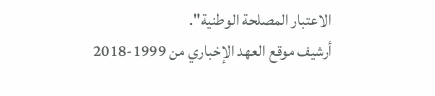الاعتبار المصلحة الوطنية".
أرشيف موقع العهد الإخباري من 1999-2018